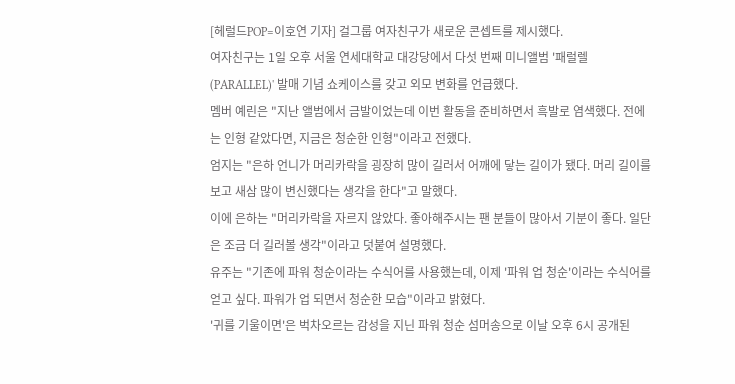[헤럴드POP=이호연 기자] 걸그룹 여자친구가 새로운 콘셉트를 제시했다.
여자친구는 1일 오후 서울 연세대학교 대강당에서 다섯 번째 미니앨범 '패럴렐(PARALLEL)' 발매 기념 쇼케이스를 갖고 외모 변화를 언급했다.
멤버 예린은 "지난 앨범에서 금발이었는데 이번 활동을 준비하면서 흑발로 염색했다. 전에는 인형 같았다면, 지금은 청순한 인형"이라고 전했다.
엄지는 "은하 언니가 머리카락을 굉장히 많이 길러서 어깨에 닿는 길이가 됐다. 머리 길이를 보고 새삼 많이 변신했다는 생각을 한다"고 말했다.
이에 은하는 "머리카락을 자르지 않았다. 좋아해주시는 팬 분들이 많아서 기분이 좋다. 일단은 조금 더 길러볼 생각"이라고 덧붙여 설명했다.
유주는 "기존에 파워 청순이라는 수식어를 사용했는데, 이제 '파워 업 청순'이라는 수식어를 얻고 싶다. 파워가 업 되면서 청순한 모습"이라고 밝혔다.
'귀를 기울이면'은 벅차오르는 감성을 지닌 파워 청순 섬머송으로 이날 오후 6시 공개된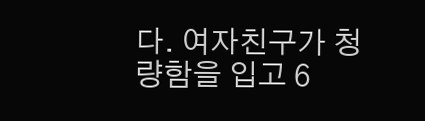다. 여자친구가 청량함을 입고 6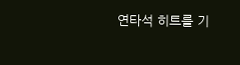연타석 히트를 기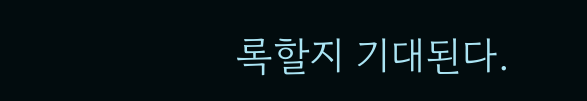록할지 기대된다.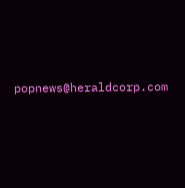popnews@heraldcorp.com